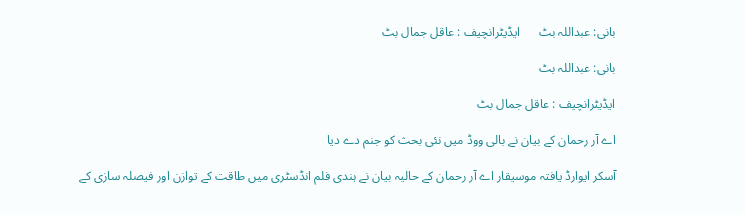بانی: عبداللہ بٹ      ایڈیٹرانچیف : عاقل جمال بٹ

بانی: عبداللہ بٹ

ایڈیٹرانچیف : عاقل جمال بٹ

اے آر رحمان کے بیان نے بالی ووڈ میں نئی بحث کو جنم دے دیا

آسکر ایوارڈ یافتہ موسیقار اے آر رحمان کے حالیہ بیان نے ہندی فلم انڈسٹری میں طاقت کے توازن اور فیصلہ سازی کے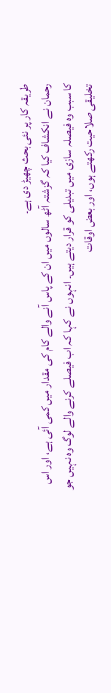طریقہ کار پر نئی بحث چھیڑ دی ہے۔
رحمان نے انکشاف کیا کہ گزشتہ آٹھ سالوں میں ان کے پاس آنے والے کام کی مقدار میں کمی آئی ہے، اور اس کا سبب وہ فیصلہ سازی میں تبدیلی کو قرار دیتے ہیں۔ انہوں نے کہا کہ اب فیصلے کرنے والے لوگ وہ نہیں جو تخلیقی صلاحیت رکھتے ہوں، اور بعض اوقات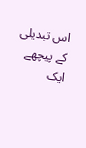اس تبدیلی کے پیچھے ایک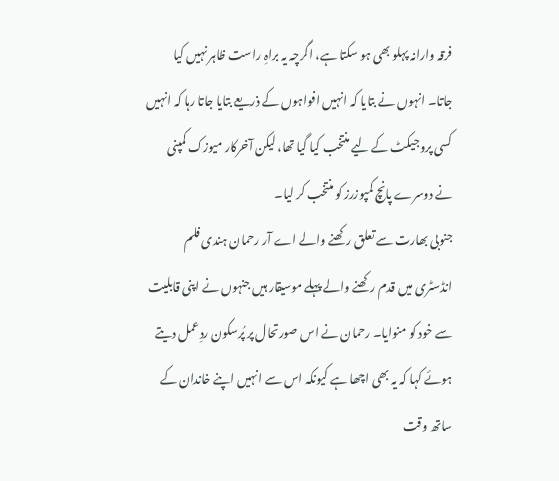فرقہ وارانہ پہلو بھی ہو سکتا ہے، اگرچہ یہ براہِ راست ظاہر نہیں کیا جاتا۔ انہوں نے بتایا کہ انہیں افواہوں کے ذریعے بتایا جاتا رہا کہ انہیں کسی پروجیکٹ کے لیے منتخب کیا گیا تھا، لیکن آخرکار میوزک کمپنی نے دوسرے پانچ کمپوزرز کو منتخب کر لیا۔
جنوبی بھارت سے تعلق رکھنے والے اے آر رحمان ہندی فلم انڈسٹری میں قدم رکھنے والے پہلے موسیقار ہیں جنہوں نے اپنی قابلیت سے خود کو منوایا۔ رحمان نے اس صورتحال پر پُرسکون ردِعمل دیتے ہوئے کہا کہ یہ بھی اچھا ہے کیونکہ اس سے انہیں اپنے خاندان کے ساتھ وقت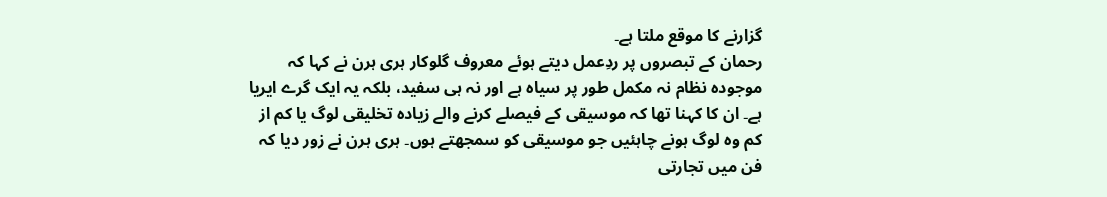گزارنے کا موقع ملتا ہے۔
رحمان کے تبصروں پر ردِعمل دیتے ہوئے معروف گلوکار ہری ہرن نے کہا کہ موجودہ نظام نہ مکمل طور پر سیاہ ہے اور نہ ہی سفید، بلکہ یہ ایک گرے ایریا ہے۔ ان کا کہنا تھا کہ موسیقی کے فیصلے کرنے والے زیادہ تخلیقی لوگ یا کم از کم وہ لوگ ہونے چاہئیں جو موسیقی کو سمجھتے ہوں۔ ہری ہرن نے زور دیا کہ فن میں تجارتی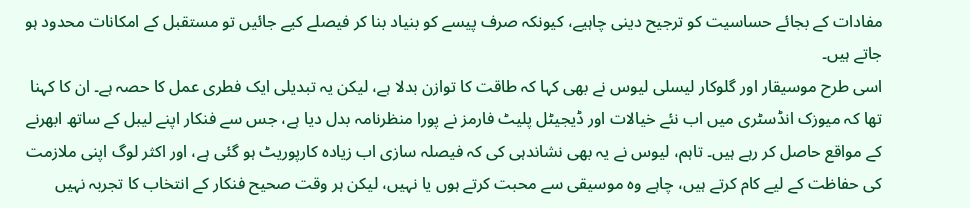مفادات کے بجائے حساسیت کو ترجیح دینی چاہیے، کیونکہ صرف پیسے کو بنیاد بنا کر فیصلے کیے جائیں تو مستقبل کے امکانات محدود ہو جاتے ہیں۔
اسی طرح موسیقار اور گلوکار لیسلی لیوس نے بھی کہا کہ طاقت کا توازن بدلا ہے، لیکن یہ تبدیلی ایک فطری عمل کا حصہ ہے۔ ان کا کہنا تھا کہ میوزک انڈسٹری میں اب نئے خیالات اور ڈیجیٹل پلیٹ فارمز نے پورا منظرنامہ بدل دیا ہے، جس سے فنکار اپنے لیبل کے ساتھ ابھرنے کے مواقع حاصل کر رہے ہیں۔ تاہم، لیوس نے یہ بھی نشاندہی کی کہ فیصلہ سازی اب زیادہ کارپوریٹ ہو گئی ہے، اور اکثر لوگ اپنی ملازمت کی حفاظت کے لیے کام کرتے ہیں، چاہے وہ موسیقی سے محبت کرتے ہوں یا نہیں، لیکن ہر وقت صحیح فنکار کے انتخاب کا تجربہ نہیں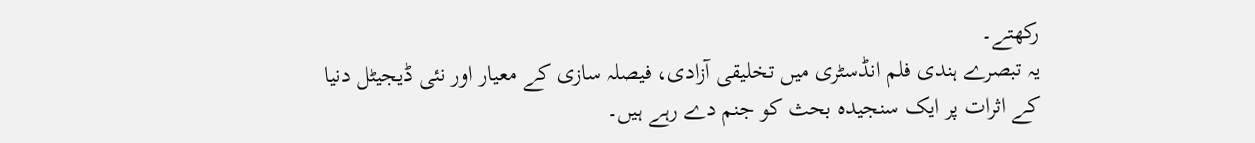رکھتے۔
یہ تبصرے ہندی فلم انڈسٹری میں تخلیقی آزادی، فیصلہ سازی کے معیار اور نئی ڈیجیٹل دنیا کے اثرات پر ایک سنجیدہ بحث کو جنم دے رہے ہیں۔